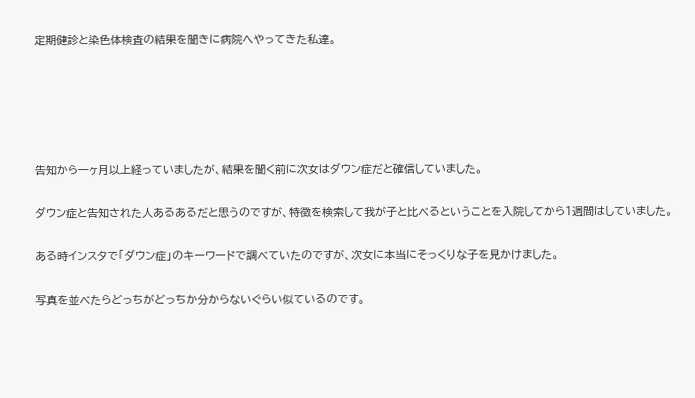定期健診と染色体検査の結果を聞きに病院へやってきた私達。





告知から一ヶ月以上経っていましたが、結果を聞く前に次女はダウン症だと確信していました。

ダウン症と告知された人あるあるだと思うのですが、特徴を検索して我が子と比べるということを入院してから1週間はしていました。

ある時インスタで「ダウン症」のキーワードで調べていたのですが、次女に本当にそっくりな子を見かけました。

写真を並べたらどっちがどっちか分からないぐらい似ているのです。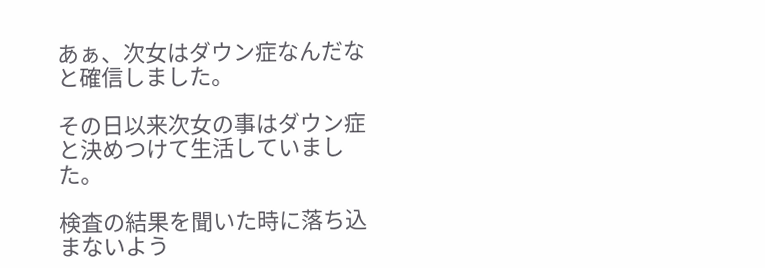あぁ、次女はダウン症なんだなと確信しました。

その日以来次女の事はダウン症と決めつけて生活していました。

検査の結果を聞いた時に落ち込まないよう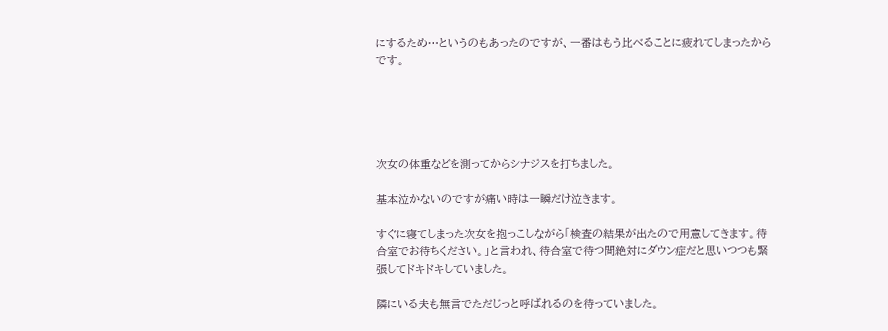にするため…というのもあったのですが、一番はもう比べることに疲れてしまったからです。





次女の体重などを測ってからシナジスを打ちました。

基本泣かないのですが痛い時は一瞬だけ泣きます。

すぐに寝てしまった次女を抱っこしながら「検査の結果が出たので用意してきます。待合室でお待ちください。」と言われ、待合室で待つ間絶対にダウン症だと思いつつも緊張してドキドキしていました。

隣にいる夫も無言でただじっと呼ばれるのを待っていました。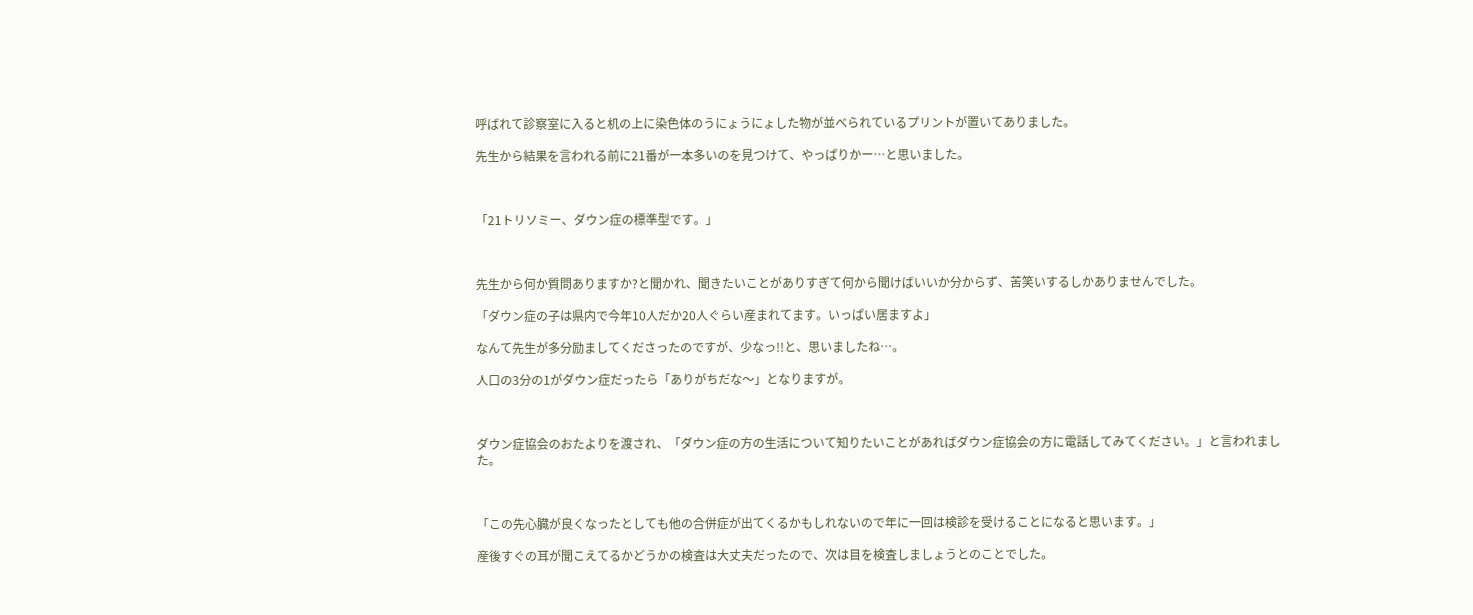呼ばれて診察室に入ると机の上に染色体のうにょうにょした物が並べられているプリントが置いてありました。

先生から結果を言われる前に21番が一本多いのを見つけて、やっぱりかー…と思いました。



「21トリソミー、ダウン症の標準型です。」



先生から何か質問ありますか?と聞かれ、聞きたいことがありすぎて何から聞けばいいか分からず、苦笑いするしかありませんでした。

「ダウン症の子は県内で今年10人だか20人ぐらい産まれてます。いっぱい居ますよ」

なんて先生が多分励ましてくださったのですが、少なっ!!と、思いましたね…。

人口の3分の1がダウン症だったら「ありがちだな〜」となりますが。



ダウン症協会のおたよりを渡され、「ダウン症の方の生活について知りたいことがあればダウン症協会の方に電話してみてください。」と言われました。



「この先心臓が良くなったとしても他の合併症が出てくるかもしれないので年に一回は検診を受けることになると思います。」

産後すぐの耳が聞こえてるかどうかの検査は大丈夫だったので、次は目を検査しましょうとのことでした。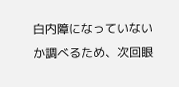白内障になっていないか調べるため、次回眼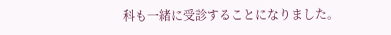科も一緒に受診することになりました。